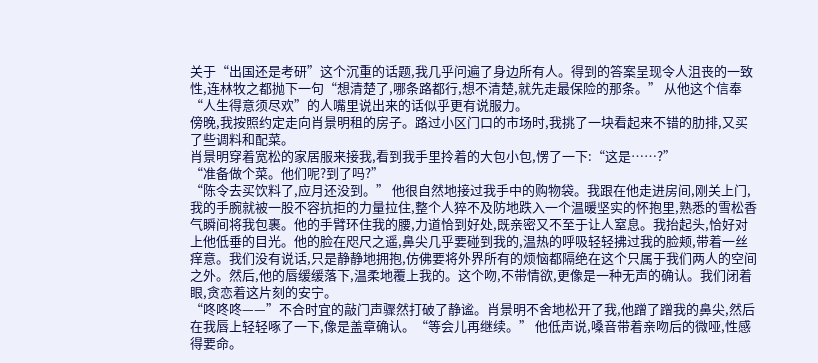关于“出国还是考研”这个沉重的话题,我几乎问遍了身边所有人。得到的答案呈现令人沮丧的一致性,连林牧之都抛下一句“想清楚了,哪条路都行,想不清楚,就先走最保险的那条。” 从他这个信奉“人生得意须尽欢”的人嘴里说出来的话似乎更有说服力。
傍晚,我按照约定走向肖景明租的房子。路过小区门口的市场时,我挑了一块看起来不错的肋排,又买了些调料和配菜。
肖景明穿着宽松的家居服来接我,看到我手里拎着的大包小包,愣了一下:“这是……?”
“准备做个菜。他们呢?到了吗?”
“陈令去买饮料了,应月还没到。” 他很自然地接过我手中的购物袋。我跟在他走进房间,刚关上门,我的手腕就被一股不容抗拒的力量拉住,整个人猝不及防地跌入一个温暖坚实的怀抱里,熟悉的雪松香气瞬间将我包裹。他的手臂环住我的腰,力道恰到好处,既亲密又不至于让人窒息。我抬起头,恰好对上他低垂的目光。他的脸在咫尺之遥,鼻尖几乎要碰到我的,温热的呼吸轻轻拂过我的脸颊,带着一丝痒意。我们没有说话,只是静静地拥抱,仿佛要将外界所有的烦恼都隔绝在这个只属于我们两人的空间之外。然后,他的唇缓缓落下,温柔地覆上我的。这个吻,不带情欲,更像是一种无声的确认。我们闭着眼,贪恋着这片刻的安宁。
“咚咚咚——”不合时宜的敲门声骤然打破了静谧。肖景明不舍地松开了我,他蹭了蹭我的鼻尖,然后在我唇上轻轻啄了一下,像是盖章确认。“等会儿再继续。” 他低声说,嗓音带着亲吻后的微哑,性感得要命。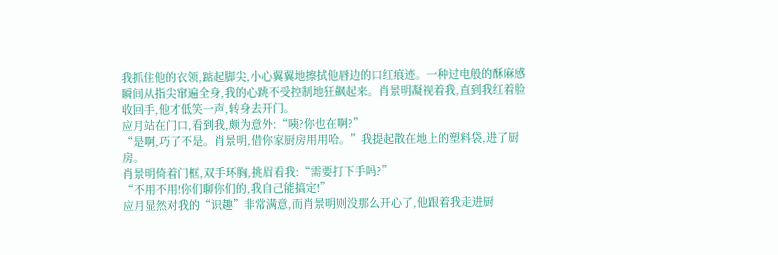我抓住他的衣领,踮起脚尖,小心翼翼地擦拭他唇边的口红痕迹。一种过电般的酥麻感瞬间从指尖窜遍全身,我的心跳不受控制地狂飙起来。肖景明凝视着我,直到我红着脸收回手,他才低笑一声,转身去开门。
应月站在门口,看到我,颇为意外:“咦?你也在啊?”
“是啊,巧了不是。肖景明,借你家厨房用用哈。”我提起散在地上的塑料袋,进了厨房。
肖景明倚着门框,双手环胸,挑眉看我:“需要打下手吗?”
“不用不用!你们聊你们的,我自己能搞定!”
应月显然对我的“识趣”非常满意,而肖景明则没那么开心了,他跟着我走进厨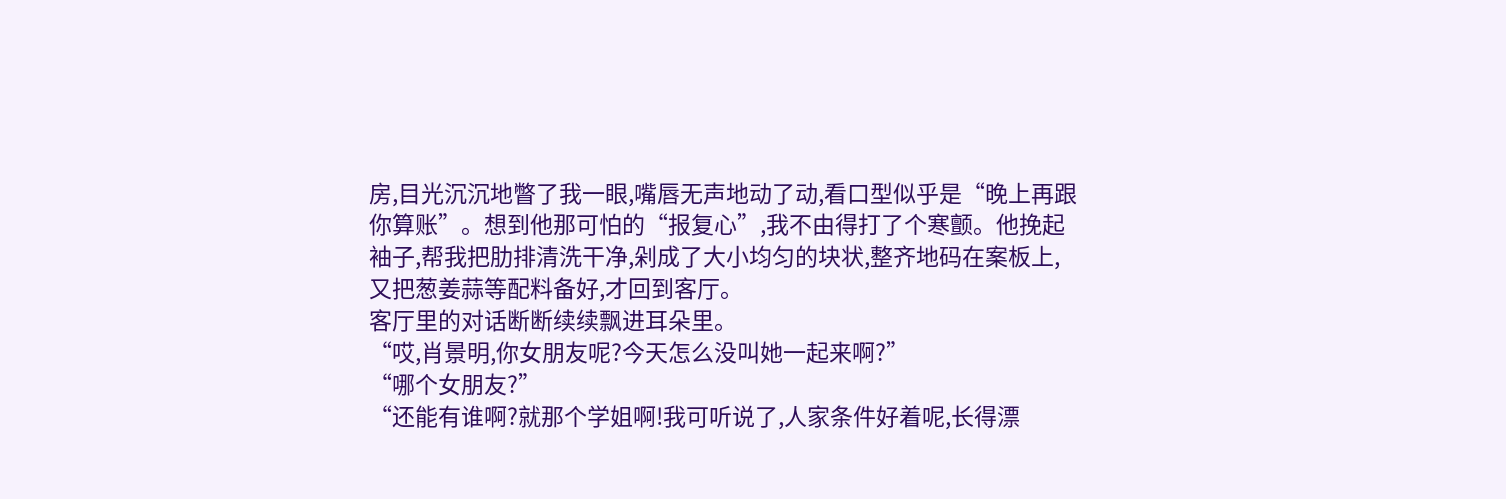房,目光沉沉地瞥了我一眼,嘴唇无声地动了动,看口型似乎是“晚上再跟你算账”。想到他那可怕的“报复心”,我不由得打了个寒颤。他挽起袖子,帮我把肋排清洗干净,剁成了大小均匀的块状,整齐地码在案板上,又把葱姜蒜等配料备好,才回到客厅。
客厅里的对话断断续续飘进耳朵里。
“哎,肖景明,你女朋友呢?今天怎么没叫她一起来啊?”
“哪个女朋友?”
“还能有谁啊?就那个学姐啊!我可听说了,人家条件好着呢,长得漂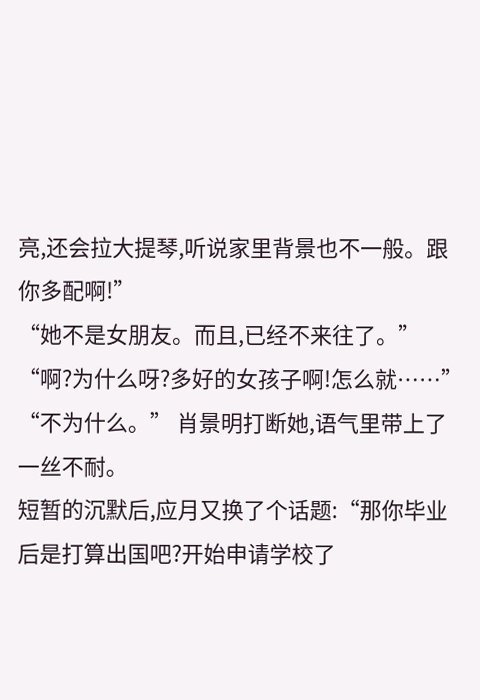亮,还会拉大提琴,听说家里背景也不一般。跟你多配啊!”
“她不是女朋友。而且,已经不来往了。”
“啊?为什么呀?多好的女孩子啊!怎么就……”
“不为什么。” 肖景明打断她,语气里带上了一丝不耐。
短暂的沉默后,应月又换了个话题:“那你毕业后是打算出国吧?开始申请学校了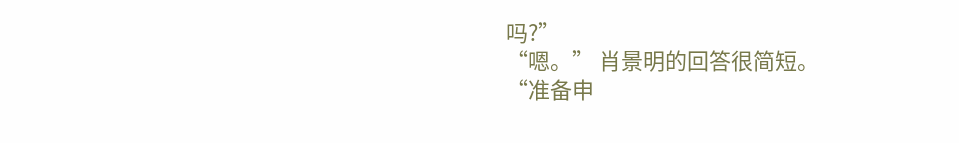吗?”
“嗯。” 肖景明的回答很简短。
“准备申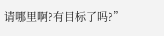请哪里啊?有目标了吗?”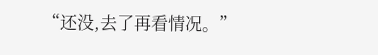“还没,去了再看情况。”